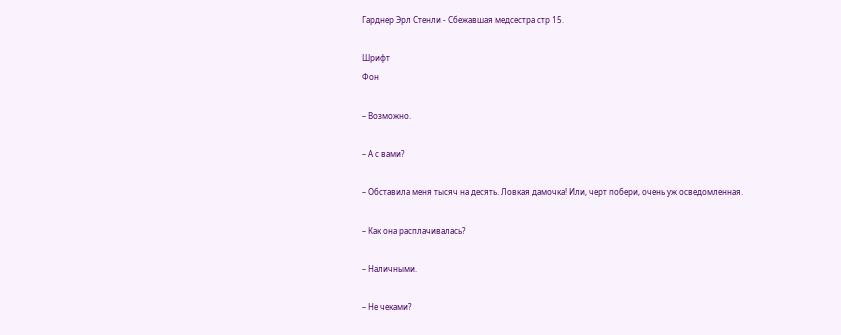Гарднер Эрл Стенли - Сбежавшая медсестра стр 15.

Шрифт
Фон

– Возможно.

– А с вами?

– Обставила меня тысяч на десять. Ловкая дамочка! Или, черт побери, очень уж осведомленная.

– Как она расплачивалась?

– Наличными.

– Не чеками?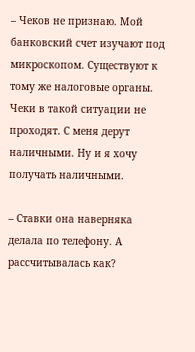– Чеков не признаю. Мой банковский счет изучают под микроскопом. Существуют к тому же налоговые органы. Чеки в такой ситуации не проходят. С меня дерут наличными. Ну и я хочу получать наличными.

– Ставки она наверняка делала по телефону. А рассчитывалась как?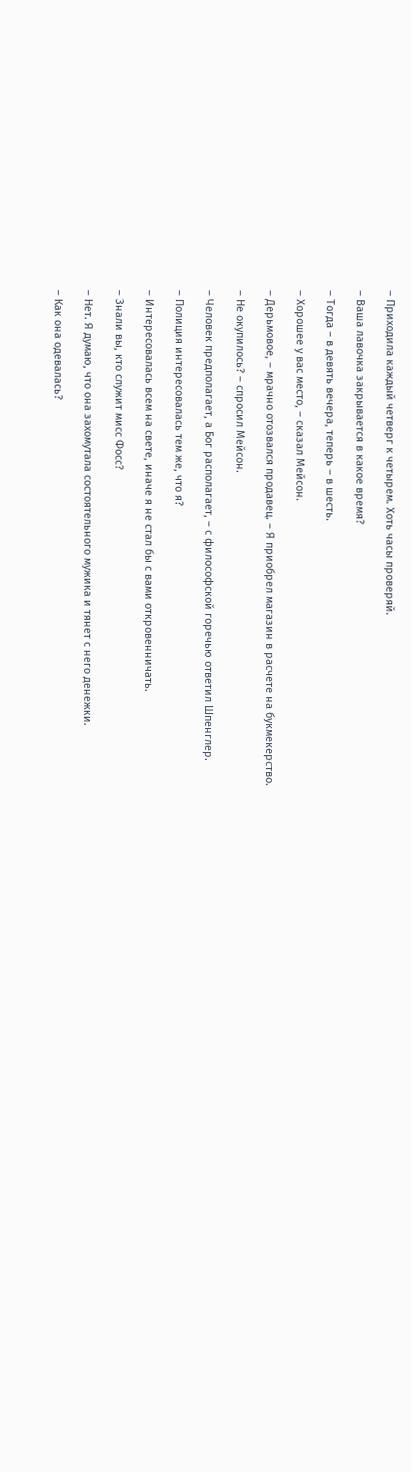– Приходила каждый четверг к четырем. Хоть часы проверяй.

– Ваша лавочка закрывается в какое время?

– Тогда – в девять вечера, теперь – в шесть.

– Хорошее у вас место, – сказал Мейсон.

– Дерьмовое, – мрачно отозвался продавец. – Я приобрел магазин в расчете на букмекерство.

– Не окупилось? – спросил Мейсон.

– Человек предполагает, а Бог располагает, – с философской горечью ответил Шпенглер.

– Полиция интересовалась тем же, что я?

– Интересовалась всем на свете, иначе я не стал бы с вами откровенничать.

– Знали вы, кто служит мисс Фосс?

– Нет. Я думаю, что она захомутала состоятельного мужика и тянет с него денежки.

– Как она одевалась?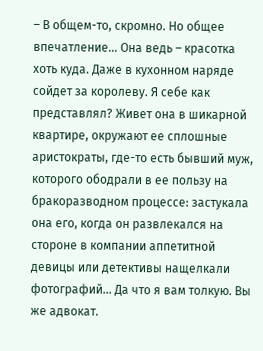– В общем-то, скромно. Но общее впечатление... Она ведь – красотка хоть куда. Даже в кухонном наряде сойдет за королеву. Я себе как представлял? Живет она в шикарной квартире, окружают ее сплошные аристократы, где-то есть бывший муж, которого ободрали в ее пользу на бракоразводном процессе: застукала она его, когда он развлекался на стороне в компании аппетитной девицы или детективы нащелкали фотографий... Да что я вам толкую. Вы же адвокат.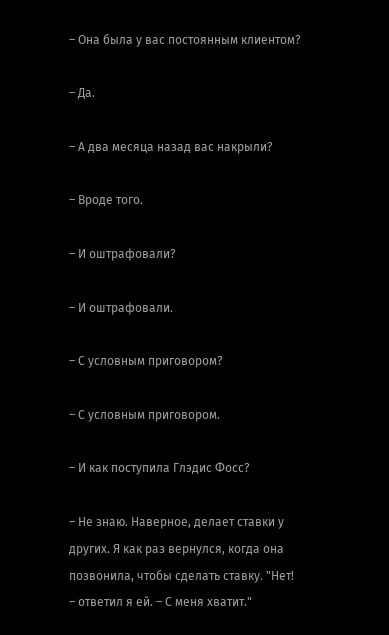– Она была у вас постоянным клиентом?

– Да.

– А два месяца назад вас накрыли?

– Вроде того.

– И оштрафовали?

– И оштрафовали.

– С условным приговором?

– С условным приговором.

– И как поступила Глэдис Фосс?

– Не знаю. Наверное, делает ставки у других. Я как раз вернулся, когда она позвонила, чтобы сделать ставку. "Нет! – ответил я ей. – С меня хватит."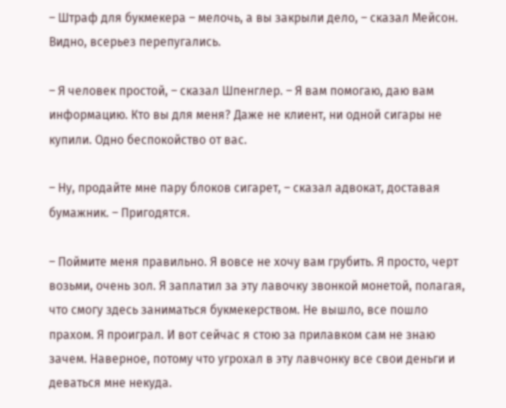– Штраф для букмекера – мелочь, а вы закрыли дело, – сказал Мейсон. Видно, всерьез перепугались.

– Я человек простой, – сказал Шпенглер. – Я вам помогаю, даю вам информацию. Кто вы для меня? Даже не клиент, ни одной сигары не купили. Одно беспокойство от вас.

– Ну, продайте мне пару блоков сигарет, – сказал адвокат, доставая бумажник. – Пригодятся.

– Поймите меня правильно. Я вовсе не хочу вам грубить. Я просто, черт возьми, очень зол. Я заплатил за эту лавочку звонкой монетой, полагая, что смогу здесь заниматься букмекерством. Не вышло, все пошло прахом. Я проиграл. И вот сейчас я стою за прилавком сам не знаю зачем. Наверное, потому что угрохал в эту лавчонку все свои деньги и деваться мне некуда.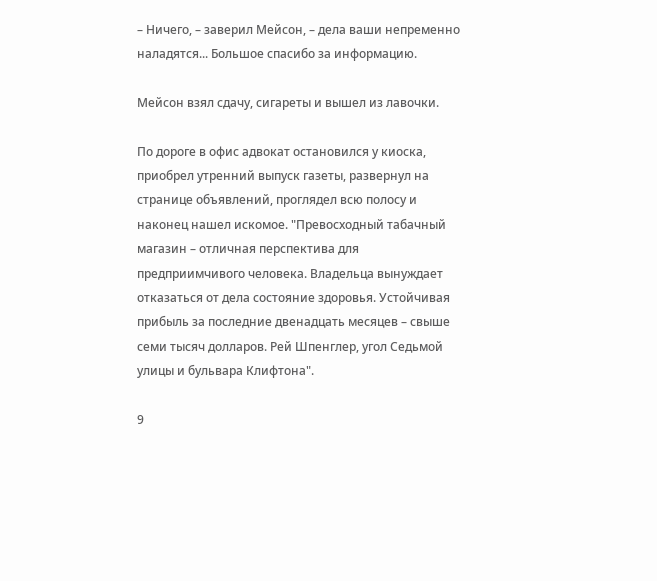– Ничего, – заверил Мейсон, – дела ваши непременно наладятся... Большое спасибо за информацию.

Мейсон взял сдачу, сигареты и вышел из лавочки.

По дороге в офис адвокат остановился у киоска, приобрел утренний выпуск газеты, развернул на странице объявлений, проглядел всю полосу и наконец нашел искомое. "Превосходный табачный магазин – отличная перспектива для предприимчивого человека. Владельца вынуждает отказаться от дела состояние здоровья. Устойчивая прибыль за последние двенадцать месяцев – свыше семи тысяч долларов. Рей Шпенглер, угол Седьмой улицы и бульвара Клифтона".

9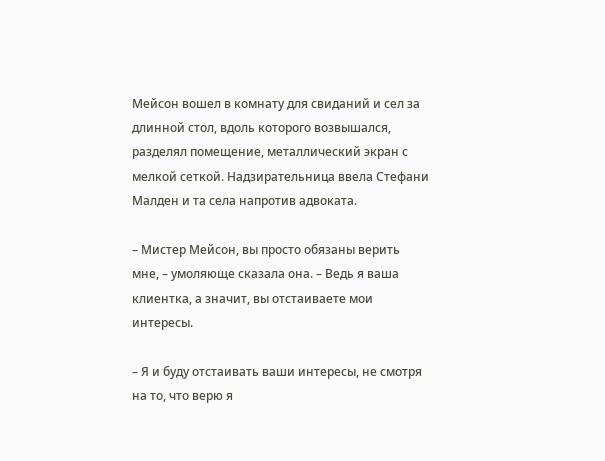Мейсон вошел в комнату для свиданий и сел за длинной стол, вдоль которого возвышался, разделял помещение, металлический экран с мелкой сеткой. Надзирательница ввела Стефани Малден и та села напротив адвоката.

– Мистер Мейсон, вы просто обязаны верить мне, – умоляюще сказала она. – Ведь я ваша клиентка, а значит, вы отстаиваете мои интересы.

– Я и буду отстаивать ваши интересы, не смотря на то, что верю я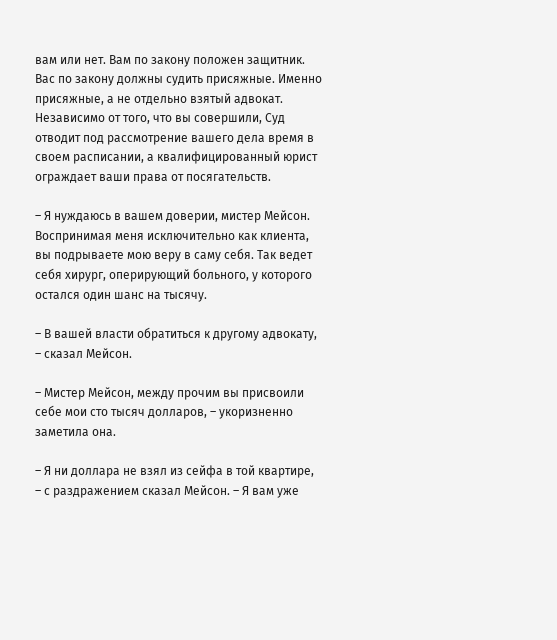вам или нет. Вам по закону положен защитник. Вас по закону должны судить присяжные. Именно присяжные, а не отдельно взятый адвокат. Независимо от того, что вы совершили, Суд отводит под рассмотрение вашего дела время в своем расписании, а квалифицированный юрист ограждает ваши права от посягательств.

– Я нуждаюсь в вашем доверии, мистер Мейсон. Воспринимая меня исключительно как клиента, вы подрываете мою веру в саму себя. Так ведет себя хирург, оперирующий больного, у которого остался один шанс на тысячу.

– В вашей власти обратиться к другому адвокату, – сказал Мейсон.

– Мистер Мейсон, между прочим вы присвоили себе мои сто тысяч долларов, – укоризненно заметила она.

– Я ни доллара не взял из сейфа в той квартире, – с раздражением сказал Мейсон. – Я вам уже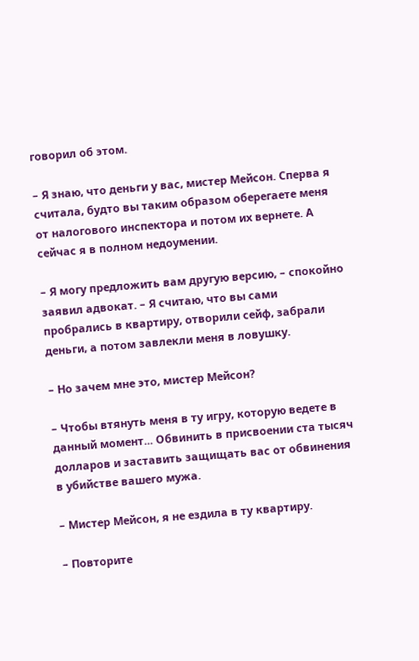говорил об этом.

– Я знаю, что деньги у вас, мистер Мейсон. Сперва я считала, будто вы таким образом оберегаете меня от налогового инспектора и потом их вернете. А сейчас я в полном недоумении.

– Я могу предложить вам другую версию, – спокойно заявил адвокат. – Я считаю, что вы сами пробрались в квартиру, отворили сейф, забрали деньги, а потом завлекли меня в ловушку.

– Но зачем мне это, мистер Мейсон?

– Чтобы втянуть меня в ту игру, которую ведете в данный момент... Обвинить в присвоении ста тысяч долларов и заставить защищать вас от обвинения в убийстве вашего мужа.

– Мистер Мейсон, я не ездила в ту квартиру.

– Повторите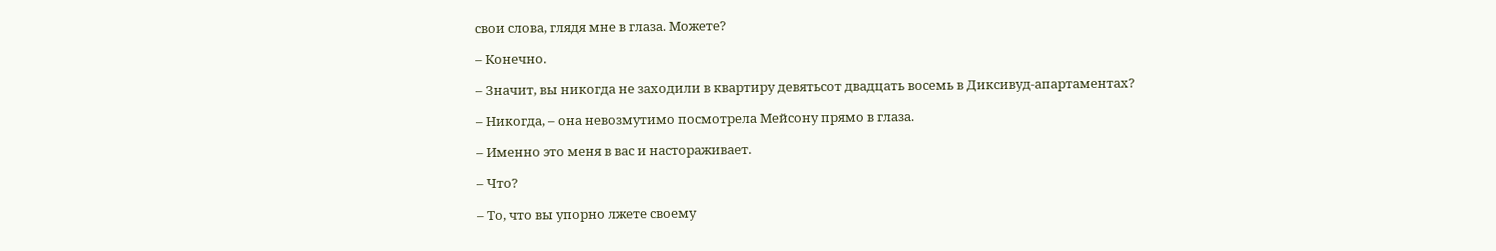свои слова, глядя мне в глаза. Можете?

– Конечно.

– Значит, вы никогда не заходили в квартиру девятьсот двадцать восемь в Диксивуд-апартаментах?

– Никогда, – она невозмутимо посмотрела Мейсону прямо в глаза.

– Именно это меня в вас и настораживает.

– Что?

– То, что вы упорно лжете своему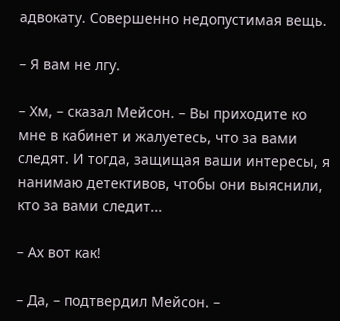адвокату. Совершенно недопустимая вещь.

– Я вам не лгу.

– Хм, – сказал Мейсон. – Вы приходите ко мне в кабинет и жалуетесь, что за вами следят. И тогда, защищая ваши интересы, я нанимаю детективов, чтобы они выяснили, кто за вами следит...

– Ах вот как!

– Да, – подтвердил Мейсон. –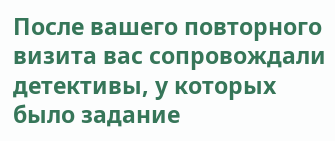После вашего повторного визита вас сопровождали детективы, у которых было задание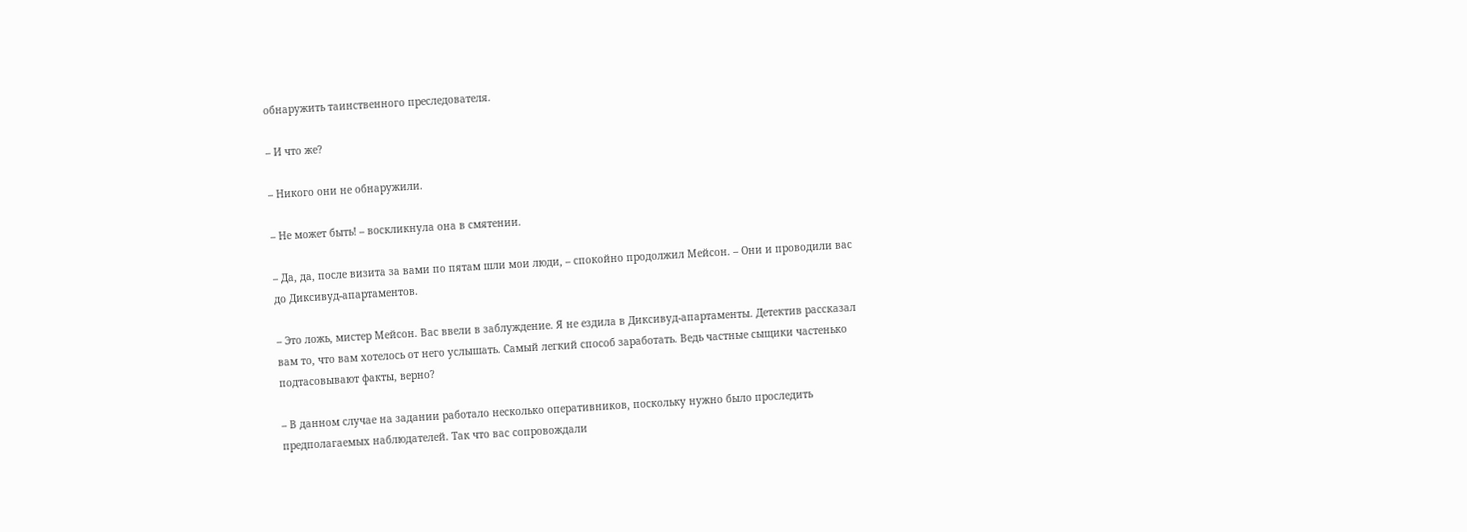обнаружить таинственного преследователя.

– И что же?

– Никого они не обнаружили.

– Не может быть! – воскликнула она в смятении.

– Да, да, после визита за вами по пятам шли мои люди, – спокойно продолжил Мейсон. – Они и проводили вас до Диксивуд-апартаментов.

– Это ложь, мистер Мейсон. Вас ввели в заблуждение. Я не ездила в Диксивуд-апартаменты. Детектив рассказал вам то, что вам хотелось от него услышать. Самый легкий способ заработать. Ведь частные сыщики частенько подтасовывают факты, верно?

– В данном случае на задании работало несколько оперативников, поскольку нужно было проследить предполагаемых наблюдателей. Так что вас сопровождали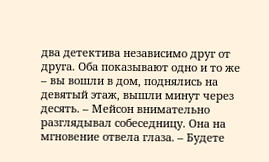два детектива независимо друг от друга. Оба показывают одно и то же – вы вошли в дом, поднялись на девятый этаж, вышли минут через десять. – Мейсон внимательно разглядывал собеседницу. Она на мгновение отвела глаза. – Будете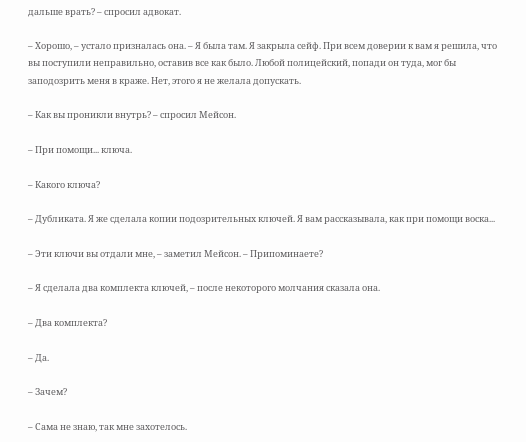дальше врать? – спросил адвокат.

– Хорошо, – устало призналась она. – Я была там. Я закрыла сейф. При всем доверии к вам я решила, что вы поступили неправильно, оставив все как было. Любой полицейский, попади он туда, мог бы заподозрить меня в краже. Нет, этого я не желала допускать.

– Как вы проникли внутрь? – спросил Мейсон.

– При помощи... ключа.

– Какого ключа?

– Дубликата. Я же сделала копии подозрительных ключей. Я вам рассказывала, как при помощи воска...

– Эти ключи вы отдали мне, – заметил Мейсон. – Припоминаете?

– Я сделала два комплекта ключей, – после некоторого молчания сказала она.

– Два комплекта?

– Да.

– Зачем?

– Сама не знаю, так мне захотелось.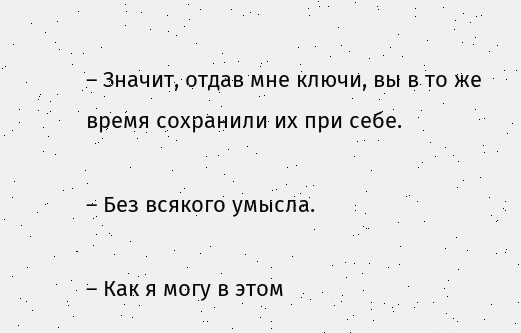– Значит, отдав мне ключи, вы в то же время сохранили их при себе.

– Без всякого умысла.

– Как я могу в этом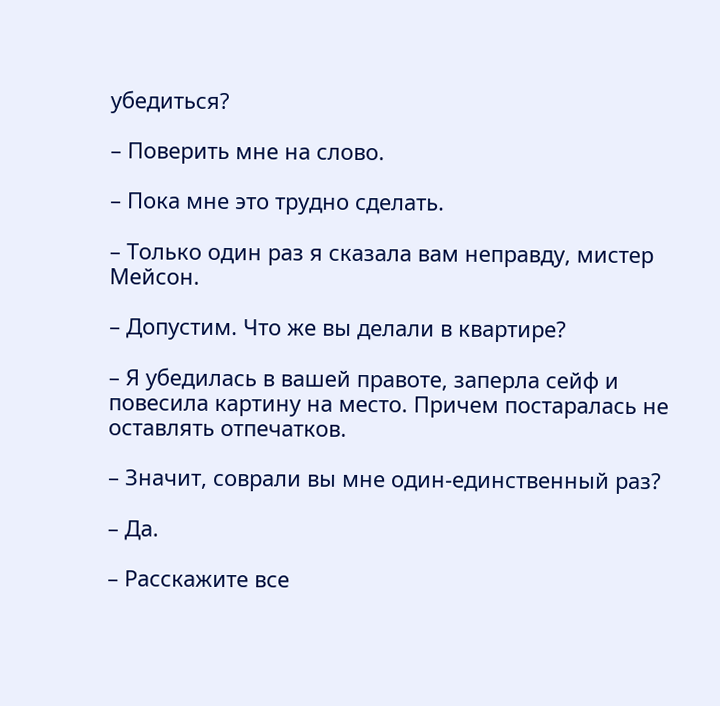убедиться?

– Поверить мне на слово.

– Пока мне это трудно сделать.

– Только один раз я сказала вам неправду, мистер Мейсон.

– Допустим. Что же вы делали в квартире?

– Я убедилась в вашей правоте, заперла сейф и повесила картину на место. Причем постаралась не оставлять отпечатков.

– Значит, соврали вы мне один-единственный раз?

– Да.

– Расскажите все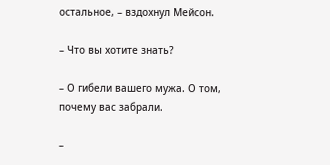остальное, – вздохнул Мейсон.

– Что вы хотите знать?

– О гибели вашего мужа. О том, почему вас забрали.

–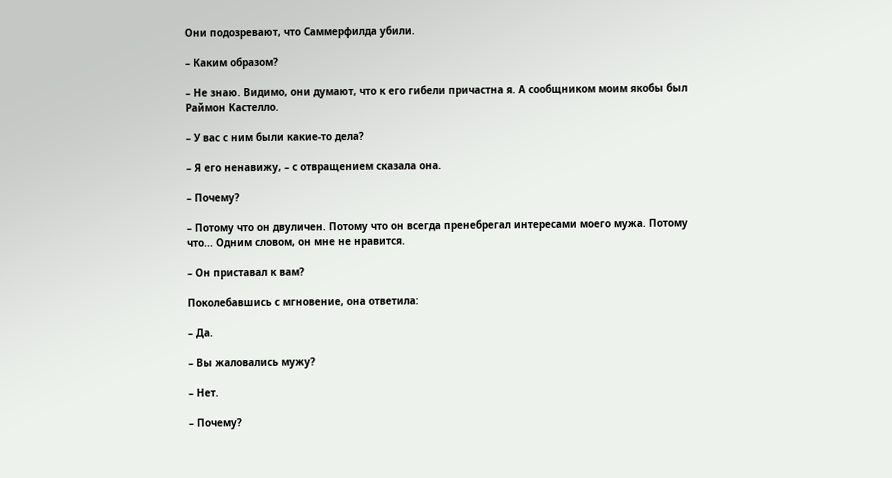Они подозревают, что Саммерфилда убили.

– Каким образом?

– Не знаю. Видимо, они думают, что к его гибели причастна я. А сообщником моим якобы был Раймон Кастелло.

– У вас с ним были какие-то дела?

– Я его ненавижу, – с отвращением сказала она.

– Почему?

– Потому что он двуличен. Потому что он всегда пренебрегал интересами моего мужа. Потому что... Одним словом, он мне не нравится.

– Он приставал к вам?

Поколебавшись с мгновение, она ответила:

– Да.

– Вы жаловались мужу?

– Нет.

– Почему?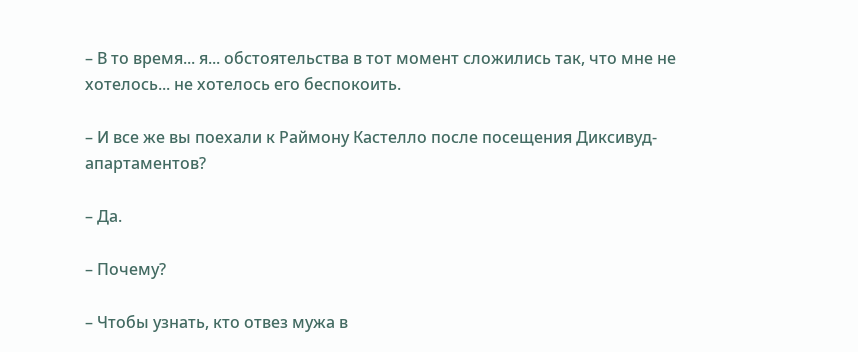– В то время... я... обстоятельства в тот момент сложились так, что мне не хотелось... не хотелось его беспокоить.

– И все же вы поехали к Раймону Кастелло после посещения Диксивуд-апартаментов?

– Да.

– Почему?

– Чтобы узнать, кто отвез мужа в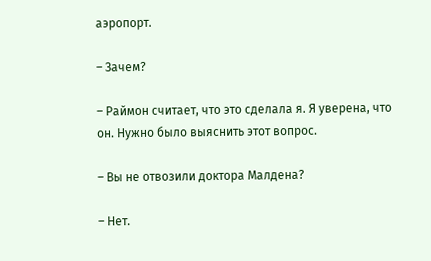аэропорт.

– Зачем?

– Раймон считает, что это сделала я. Я уверена, что он. Нужно было выяснить этот вопрос.

– Вы не отвозили доктора Малдена?

– Нет.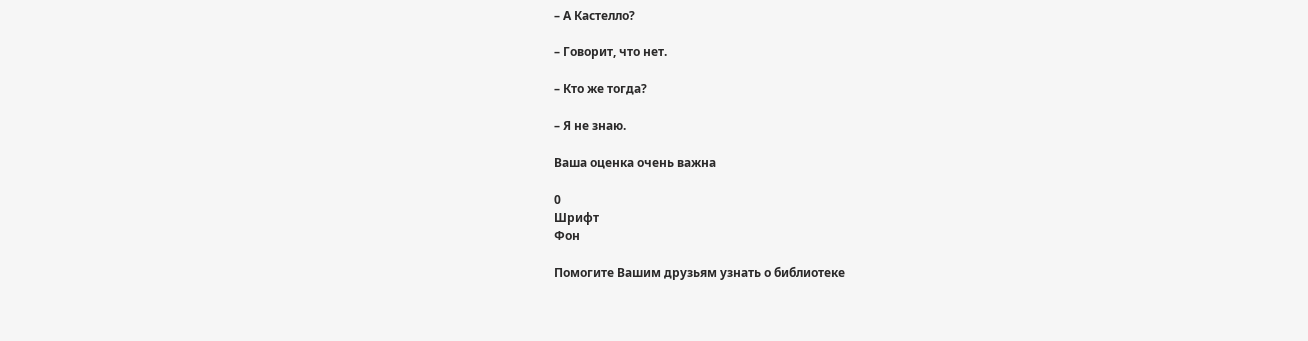– А Кастелло?

– Говорит, что нет.

– Кто же тогда?

– Я не знаю.

Ваша оценка очень важна

0
Шрифт
Фон

Помогите Вашим друзьям узнать о библиотеке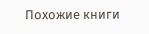Похожие книги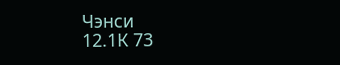Чэнси
12.1К 73